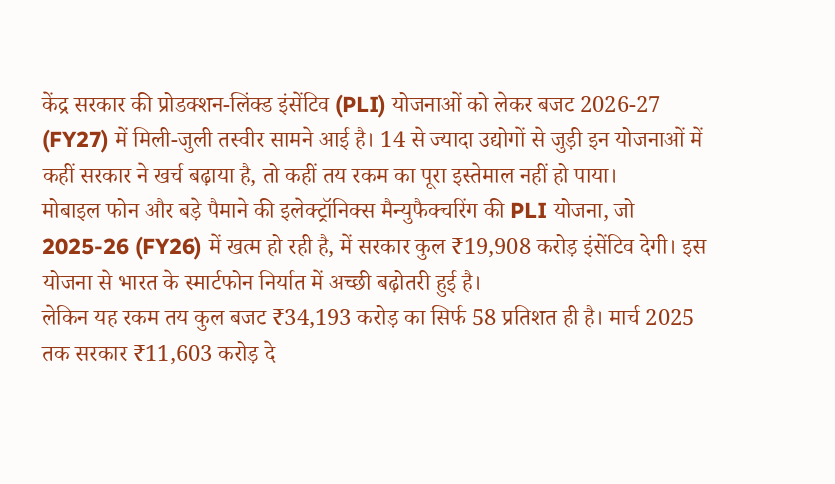केंद्र सरकार की प्रोडक्शन-लिंक्ड इंसेंटिव (PLI) योजनाओं को लेकर बजट 2026-27 (FY27) में मिली-जुली तस्वीर सामने आई है। 14 से ज्यादा उद्योगों से जुड़ी इन योजनाओं में कहीं सरकार ने खर्च बढ़ाया है, तो कहीं तय रकम का पूरा इस्तेमाल नहीं हो पाया।
मोबाइल फोन और बड़े पैमाने की इलेक्ट्रॉनिक्स मैन्युफैक्चरिंग की PLI योजना, जो 2025-26 (FY26) में खत्म हो रही है, में सरकार कुल ₹19,908 करोड़ इंसेंटिव देगी। इस योजना से भारत के स्मार्टफोन निर्यात में अच्छी बढ़ोतरी हुई है।
लेकिन यह रकम तय कुल बजट ₹34,193 करोड़ का सिर्फ 58 प्रतिशत ही है। मार्च 2025 तक सरकार ₹11,603 करोड़ दे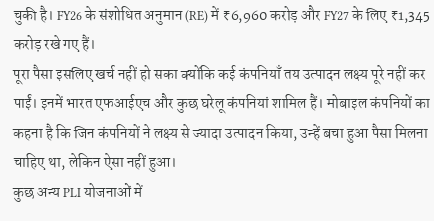चुकी है। FY26 के संशोधित अनुमान (RE) में ₹6,960 करोड़ और FY27 के लिए ₹1,345 करोड़ रखे गए हैं।
पूरा पैसा इसलिए खर्च नहीं हो सका क्योंकि कई कंपनियाँ तय उत्पादन लक्ष्य पूरे नहीं कर पाईं। इनमें भारत एफआईएच और कुछ घरेलू कंपनियां शामिल हैं। मोबाइल कंपनियों का कहना है कि जिन कंपनियों ने लक्ष्य से ज्यादा उत्पादन किया, उन्हें बचा हुआ पैसा मिलना चाहिए था, लेकिन ऐसा नहीं हुआ।
कुछ अन्य PLI योजनाओं में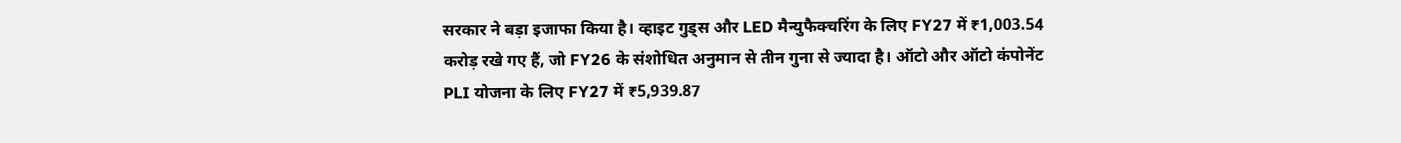सरकार ने बड़ा इजाफा किया है। व्हाइट गुड्स और LED मैन्युफैक्चरिंग के लिए FY27 में ₹1,003.54 करोड़ रखे गए हैं, जो FY26 के संशोधित अनुमान से तीन गुना से ज्यादा है। ऑटो और ऑटो कंपोनेंट PLI योजना के लिए FY27 में ₹5,939.87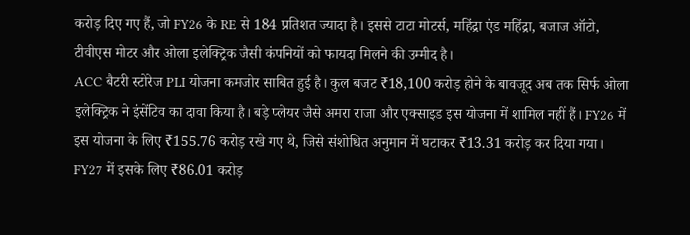करोड़ दिए गए हैं, जो FY26 के RE से 184 प्रतिशत ज्यादा है। इससे टाटा मोटर्स, महिंद्रा एंड महिंद्रा, बजाज ऑटो, टीवीएस मोटर और ओला इलेक्ट्रिक जैसी कंपनियों को फायदा मिलने की उम्मीद है।
ACC बैटरी स्टोरेज PLI योजना कमजोर साबित हुई है। कुल बजट ₹18,100 करोड़ होने के बावजूद अब तक सिर्फ ओला इलेक्ट्रिक ने इंसेंटिव का दावा किया है। बड़े प्लेयर जैसे अमरा राजा और एक्साइड इस योजना में शामिल नहीं हैं। FY26 में इस योजना के लिए ₹155.76 करोड़ रखे गए थे, जिसे संशोधित अनुमान में घटाकर ₹13.31 करोड़ कर दिया गया। FY27 में इसके लिए ₹86.01 करोड़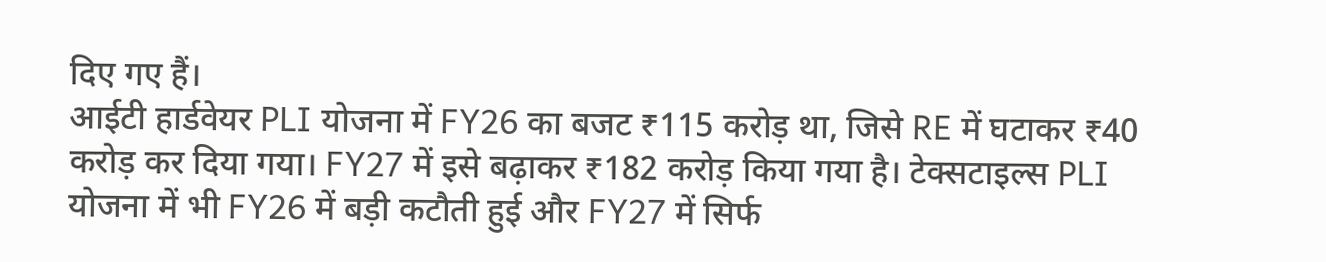दिए गए हैं।
आईटी हार्डवेयर PLI योजना में FY26 का बजट ₹115 करोड़ था, जिसे RE में घटाकर ₹40 करोड़ कर दिया गया। FY27 में इसे बढ़ाकर ₹182 करोड़ किया गया है। टेक्सटाइल्स PLI योजना में भी FY26 में बड़ी कटौती हुई और FY27 में सिर्फ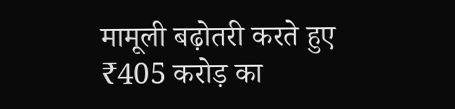मामूली बढ़ोतरी करते हुए ₹405 करोड़ का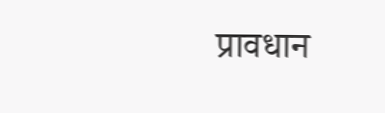प्रावधान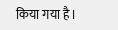किया गया है।